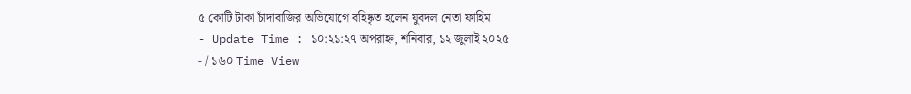৫ কোটি টাকা চাঁদাবাজির অভিযোগে বহিষ্কৃত হলেন যুবদল নেতা ফাহিম
- Update Time : ১০:২১:২৭ অপরাহ্ন, শনিবার, ১২ জুলাই ২০২৫
- / ১৬০ Time View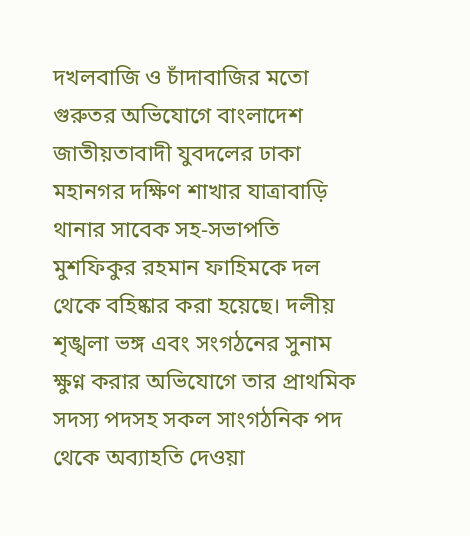দখলবাজি ও চাঁদাবাজির মতো গুরুতর অভিযোগে বাংলাদেশ জাতীয়তাবাদী যুবদলের ঢাকা মহানগর দক্ষিণ শাখার যাত্রাবাড়ি থানার সাবেক সহ-সভাপতি মুশফিকুর রহমান ফাহিমকে দল থেকে বহিষ্কার করা হয়েছে। দলীয় শৃঙ্খলা ভঙ্গ এবং সংগঠনের সুনাম ক্ষুণ্ন করার অভিযোগে তার প্রাথমিক সদস্য পদসহ সকল সাংগঠনিক পদ থেকে অব্যাহতি দেওয়া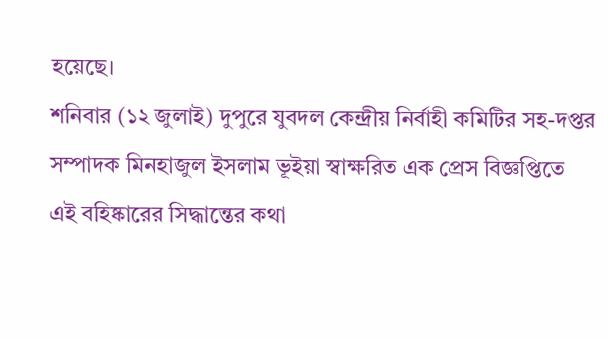হয়েছে।
শনিবার (১২ জুলাই) দুপুরে যুবদল কেন্দ্রীয় নির্বাহী কমিটির সহ-দপ্তর সম্পাদক মিনহাজুল ইসলাম ভূইয়া স্বাক্ষরিত এক প্রেস বিজ্ঞপ্তিতে এই বহিষ্কারের সিদ্ধান্তের কথা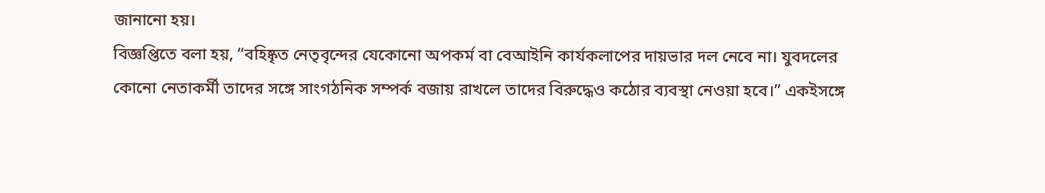জানানো হয়।
বিজ্ঞপ্তিতে বলা হয়, “বহিষ্কৃত নেতৃবৃন্দের যেকোনো অপকর্ম বা বেআইনি কার্যকলাপের দায়ভার দল নেবে না। যুবদলের কোনো নেতাকর্মী তাদের সঙ্গে সাংগঠনিক সম্পর্ক বজায় রাখলে তাদের বিরুদ্ধেও কঠোর ব্যবস্থা নেওয়া হবে।” একইসঙ্গে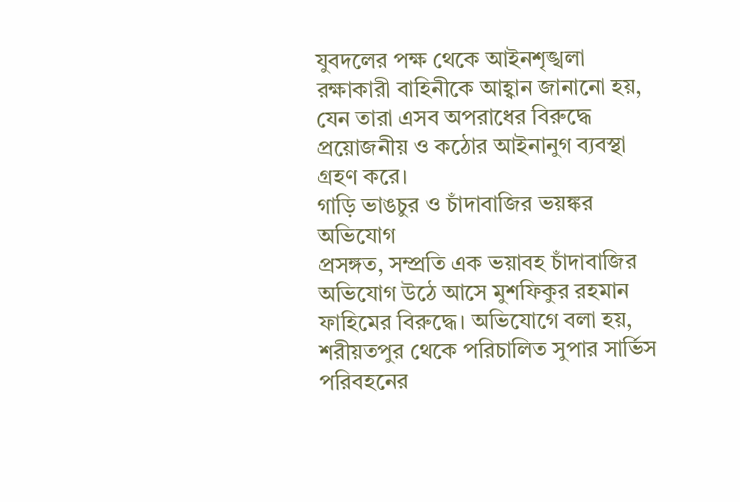যুবদলের পক্ষ থেকে আইনশৃঙ্খলা রক্ষাকারী বাহিনীকে আহ্বান জানানো হয়, যেন তারা এসব অপরাধের বিরুদ্ধে প্রয়োজনীয় ও কঠোর আইনানুগ ব্যবস্থা গ্রহণ করে।
গাড়ি ভাঙচুর ও চাঁদাবাজির ভয়ঙ্কর অভিযোগ
প্রসঙ্গত, সম্প্রতি এক ভয়াবহ চাঁদাবাজির অভিযোগ উঠে আসে মুশফিকুর রহমান ফাহিমের বিরুদ্ধে। অভিযোগে বলা হয়, শরীয়তপুর থেকে পরিচালিত সুপার সার্ভিস পরিবহনের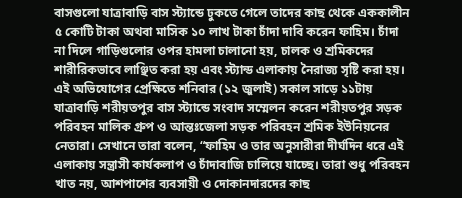বাসগুলো যাত্রাবাড়ি বাস স্ট্যান্ডে ঢুকতে গেলে তাদের কাছ থেকে এককালীন ৫ কোটি টাকা অথবা মাসিক ১০ লাখ টাকা চাঁদা দাবি করেন ফাহিম। চাঁদা না দিলে গাড়িগুলোর ওপর হামলা চালানো হয়, চালক ও শ্রমিকদের শারীরিকভাবে লাঞ্ছিত করা হয় এবং স্ট্যান্ড এলাকায় নৈরাজ্য সৃষ্টি করা হয়।
এই অভিযোগের প্রেক্ষিতে শনিবার (১২ জুলাই) সকাল সাড়ে ১১টায় যাত্রাবাড়ি শরীয়তপুর বাস স্ট্যান্ডে সংবাদ সম্মেলন করেন শরীয়তপুর সড়ক পরিবহন মালিক গ্রুপ ও আন্তঃজেলা সড়ক পরিবহন শ্রমিক ইউনিয়নের নেতারা। সেখানে তারা বলেন, “ফাহিম ও তার অনুসারীরা দীর্ঘদিন ধরে এই এলাকায় সন্ত্রাসী কার্যকলাপ ও চাঁদাবাজি চালিয়ে যাচ্ছে। তারা শুধু পরিবহন খাত নয়, আশপাশের ব্যবসায়ী ও দোকানদারদের কাছ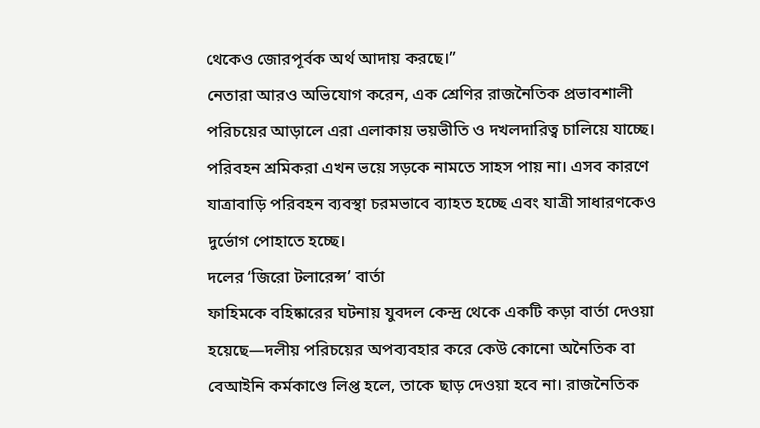থেকেও জোরপূর্বক অর্থ আদায় করছে।”
নেতারা আরও অভিযোগ করেন, এক শ্রেণির রাজনৈতিক প্রভাবশালী পরিচয়ের আড়ালে এরা এলাকায় ভয়ভীতি ও দখলদারিত্ব চালিয়ে যাচ্ছে। পরিবহন শ্রমিকরা এখন ভয়ে সড়কে নামতে সাহস পায় না। এসব কারণে যাত্রাবাড়ি পরিবহন ব্যবস্থা চরমভাবে ব্যাহত হচ্ছে এবং যাত্রী সাধারণকেও দুর্ভোগ পোহাতে হচ্ছে।
দলের ‘জিরো টলারেন্স’ বার্তা
ফাহিমকে বহিষ্কারের ঘটনায় যুবদল কেন্দ্র থেকে একটি কড়া বার্তা দেওয়া হয়েছে—দলীয় পরিচয়ের অপব্যবহার করে কেউ কোনো অনৈতিক বা বেআইনি কর্মকাণ্ডে লিপ্ত হলে, তাকে ছাড় দেওয়া হবে না। রাজনৈতিক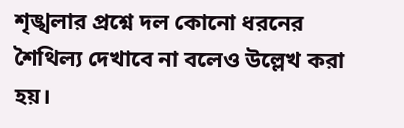শৃঙ্খলার প্রশ্নে দল কোনো ধরনের শৈথিল্য দেখাবে না বলেও উল্লেখ করা হয়।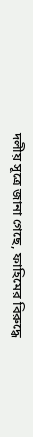দলীয় সূত্রে জানা গেছে, ফাহিমের বিরুদ্ধে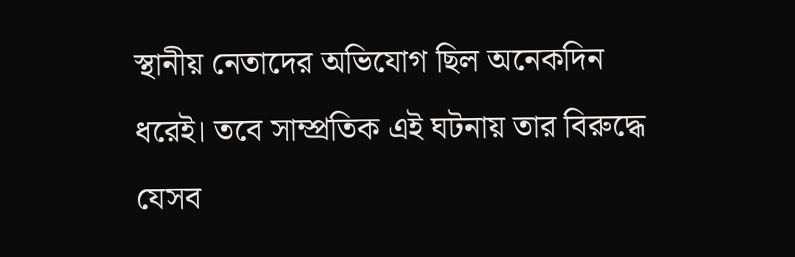স্থানীয় নেতাদের অভিযোগ ছিল অনেকদিন ধরেই। তবে সাম্প্রতিক এই ঘটনায় তার বিরুদ্ধে যেসব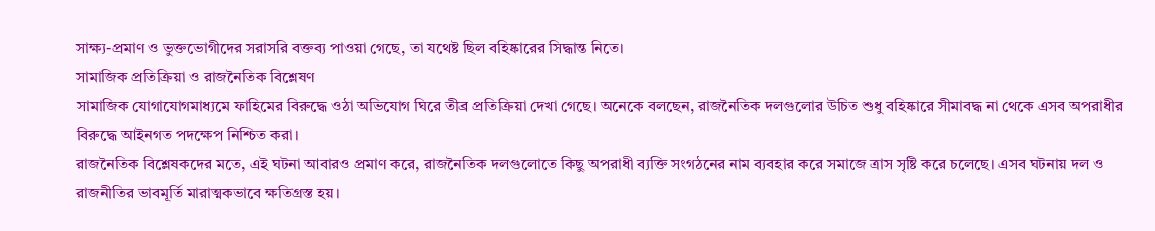সাক্ষ্য-প্রমাণ ও ভুক্তভোগীদের সরাসরি বক্তব্য পাওয়া গেছে, তা যথেষ্ট ছিল বহিষ্কারের সিদ্ধান্ত নিতে।
সামাজিক প্রতিক্রিয়া ও রাজনৈতিক বিশ্লেষণ
সামাজিক যোগাযোগমাধ্যমে ফাহিমের বিরুদ্ধে ওঠা অভিযোগ ঘিরে তীব্র প্রতিক্রিয়া দেখা গেছে। অনেকে বলছেন, রাজনৈতিক দলগুলোর উচিত শুধু বহিষ্কারে সীমাবদ্ধ না থেকে এসব অপরাধীর বিরুদ্ধে আইনগত পদক্ষেপ নিশ্চিত করা।
রাজনৈতিক বিশ্লেষকদের মতে, এই ঘটনা আবারও প্রমাণ করে, রাজনৈতিক দলগুলোতে কিছু অপরাধী ব্যক্তি সংগঠনের নাম ব্যবহার করে সমাজে ত্রাস সৃষ্টি করে চলেছে। এসব ঘটনায় দল ও রাজনীতির ভাবমূর্তি মারাত্মকভাবে ক্ষতিগ্রস্ত হয়।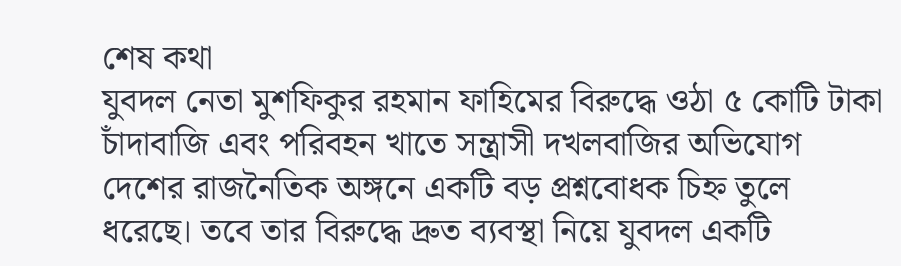শেষ কথা
যুবদল নেতা মুশফিকুর রহমান ফাহিমের বিরুদ্ধে ওঠা ৫ কোটি টাকা চাঁদাবাজি এবং পরিবহন খাতে সন্ত্রাসী দখলবাজির অভিযোগ দেশের রাজনৈতিক অঙ্গনে একটি বড় প্রশ্নবোধক চিহ্ন তুলে ধরেছে। তবে তার বিরুদ্ধে দ্রুত ব্যবস্থা নিয়ে যুবদল একটি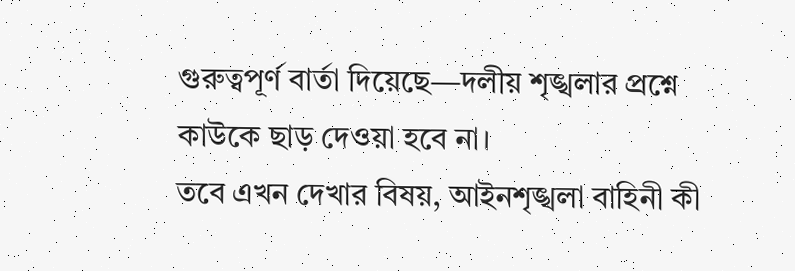গুরুত্বপূর্ণ বার্তা দিয়েছে—দলীয় শৃঙ্খলার প্রশ্নে কাউকে ছাড় দেওয়া হবে না।
তবে এখন দেখার বিষয়, আইনশৃঙ্খলা বাহিনী কী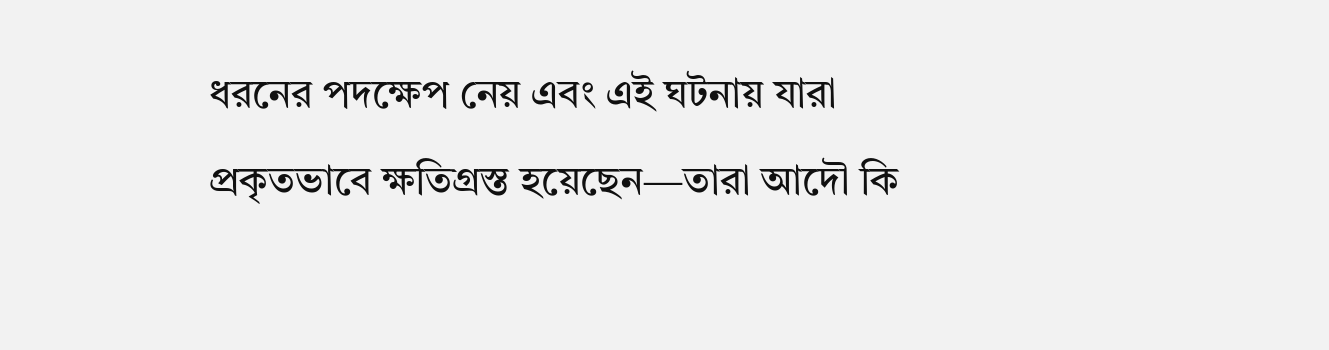ধরনের পদক্ষেপ নেয় এবং এই ঘটনায় যারা প্রকৃতভাবে ক্ষতিগ্রস্ত হয়েছেন—তারা আদৌ কি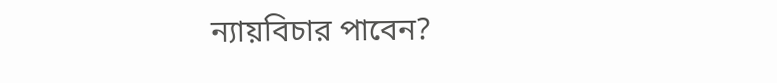ন্যায়বিচার পাবেন?